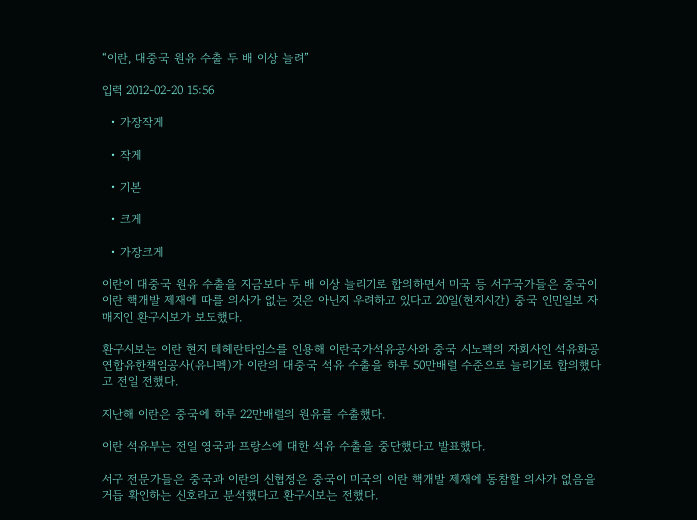“이란, 대중국 원유 수출 두 배 이상 늘려”

입력 2012-02-20 15:56

  • 가장작게

  • 작게

  • 기본

  • 크게

  • 가장크게

이란이 대중국 원유 수출을 지금보다 두 배 이상 늘리기로 합의하면서 미국 등 서구국가들은 중국이 이란 핵개발 제재에 따를 의사가 없는 것은 아닌지 우려하고 있다고 20일(현지시간) 중국 인민일보 자매지인 환구시보가 보도했다.

환구시보는 이란 현지 테헤란타임스를 인용해 이란국가석유공사와 중국 시노펙의 자회사인 석유화공연합유한책임공사(유니펙)가 이란의 대중국 석유 수출을 하루 50만배럴 수준으로 늘리기로 합의했다고 전일 전했다.

지난해 이란은 중국에 하루 22만배럴의 원유를 수출했다.

이란 석유부는 전일 영국과 프랑스에 대한 석유 수출을 중단했다고 발표했다.

서구 전문가들은 중국과 이란의 신협정은 중국이 미국의 이란 핵개발 제재에 동참할 의사가 없음을 거듭 확인하는 신호라고 분석했다고 환구시보는 전했다.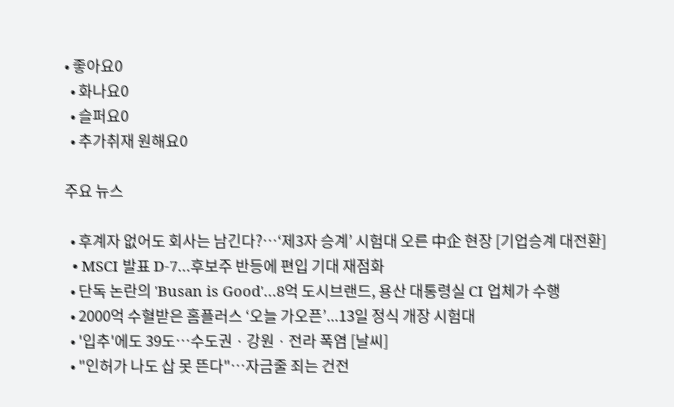• 좋아요0
  • 화나요0
  • 슬퍼요0
  • 추가취재 원해요0

주요 뉴스

  • 후계자 없어도 회사는 남긴다?…‘제3자 승계’ 시험대 오른 中企 현장 [기업승계 대전환]
  • MSCI 발표 D-7…후보주 반등에 편입 기대 재점화
  • 단독 논란의 'Busan is Good'…8억 도시브랜드, 용산 대통령실 CI 업체가 수행
  • 2000억 수혈받은 홈플러스 ‘오늘 가오픈’...13일 정식 개장 시험대
  • '입추'에도 39도⋯수도권ㆍ강원ㆍ전라 폭염 [날씨]
  • "인허가 나도 삽 못 뜬다"…자금줄 죄는 건전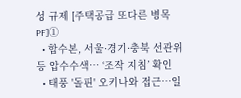성 규제 [주택공급 또다른 병목 PF]①
  • 합수본, 서울·경기·충북 선관위 등 압수수색… ‘조작 지침’ 확인
  • 태풍 '돌핀' 오키나와 접근…일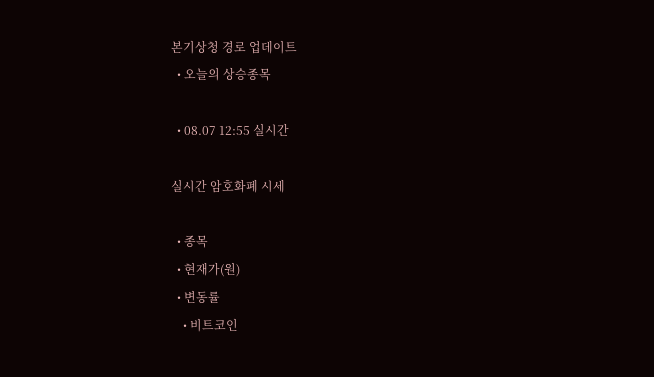본기상청 경로 업데이트
  • 오늘의 상승종목

  • 08.07 12:55 실시간

실시간 암호화폐 시세

  • 종목
  • 현재가(원)
  • 변동률
    • 비트코인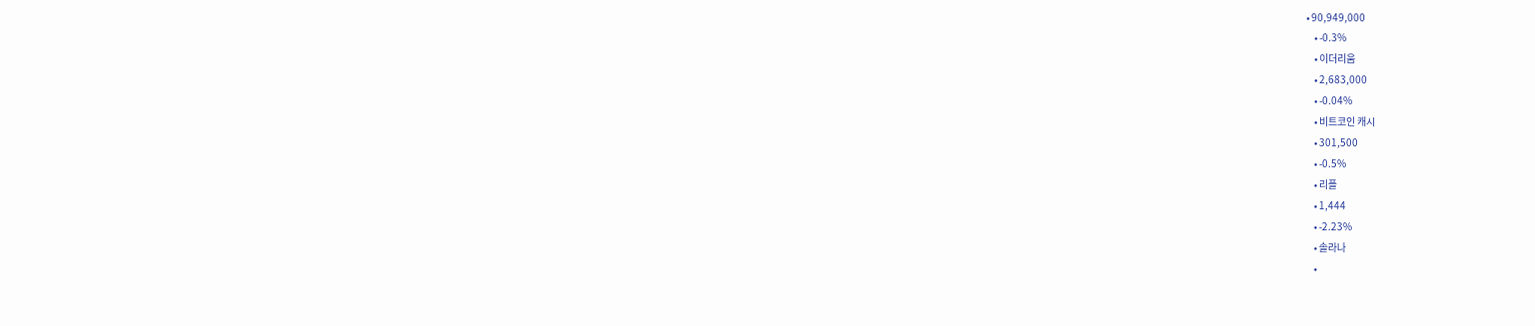• 90,949,000
    • -0.3%
    • 이더리움
    • 2,683,000
    • -0.04%
    • 비트코인 캐시
    • 301,500
    • -0.5%
    • 리플
    • 1,444
    • -2.23%
    • 솔라나
    •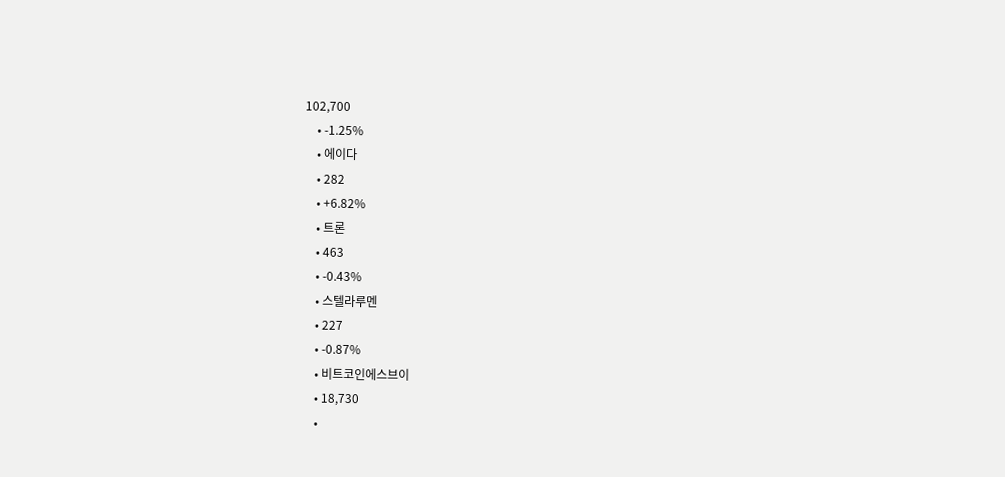102,700
    • -1.25%
    • 에이다
    • 282
    • +6.82%
    • 트론
    • 463
    • -0.43%
    • 스텔라루멘
    • 227
    • -0.87%
    • 비트코인에스브이
    • 18,730
    •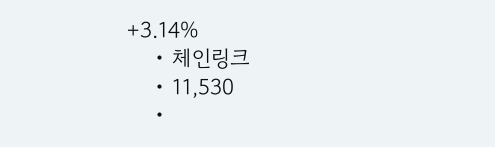+3.14%
    • 체인링크
    • 11,530
    •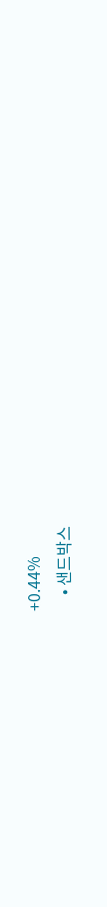+0.44%
    • 샌드박스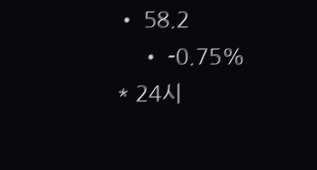• 58.2
    • -0.75%
* 24시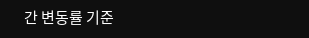간 변동률 기준